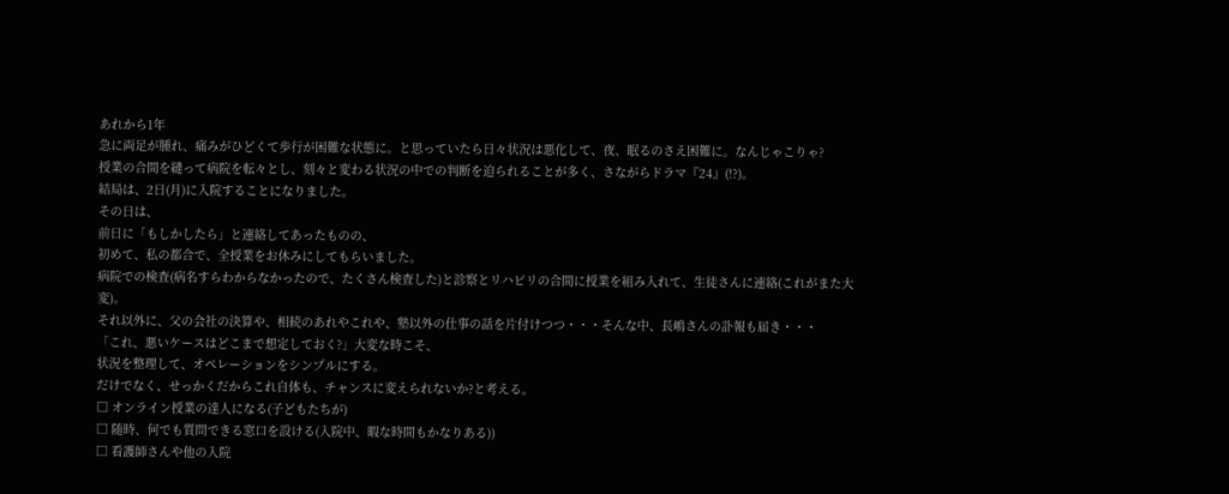あれから1年
急に両足が腫れ、痛みがひどくて歩行が困難な状態に。と思っていたら日々状況は悪化して、夜、眠るのさえ困難に。なんじゃこりゃ?
授業の合間を縫って病院を転々とし、刻々と変わる状況の中での判断を迫られることが多く、さながらドラマ『24』(!?)。
結局は、2日(月)に入院することになりました。
その日は、
前日に「もしかしたら」と連絡してあったものの、
初めて、私の都合で、全授業をお休みにしてもらいました。
病院での検査(病名すらわからなかったので、たくさん検査した)と診察とリハビリの合間に授業を組み入れて、生徒さんに連絡(これがまた大変)。
それ以外に、父の会社の決算や、相続のあれやこれや、塾以外の仕事の話を片付けつつ・・・そんな中、長嶋さんの訃報も届き・・・
「これ、悪いケースはどこまで想定しておく?」大変な時こそ、
状況を整理して、オペレーションをシンプルにする。
だけでなく、せっかくだからこれ自体も、チャンスに変えられないか?と考える。
□ オンライン授業の達人になる(子どもたちが)
□ 随時、何でも質問できる窓口を設ける(入院中、暇な時間もかなりある))
□ 看護師さんや他の入院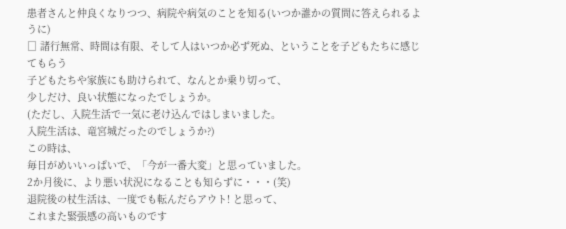患者さんと仲良くなりつつ、病院や病気のことを知る(いつか誰かの質問に答えられるように)
□ 諸行無常、時間は有限、そして人はいつか必ず死ぬ、ということを子どもたちに感じてもらう
子どもたちや家族にも助けられて、なんとか乗り切って、
少しだけ、良い状態になったでしょうか。
(ただし、入院生活で一気に老け込んではしまいました。
入院生活は、竜宮城だったのでしょうか?)
この時は、
毎日がめいいっぱいで、「今が一番大変」と思っていました。
2か月後に、より悪い状況になることも知らずに・・・(笑)
退院後の杖生活は、一度でも転んだらアウト! と思って、
これまた緊張感の高いものです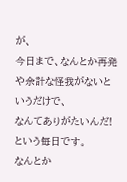が、
今日まで、なんとか再発や余計な怪我がないというだけで、
なんてありがたいんだ! という毎日です。
なんとか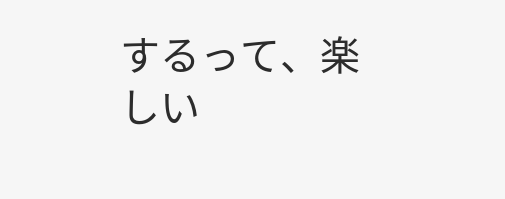するって、楽しい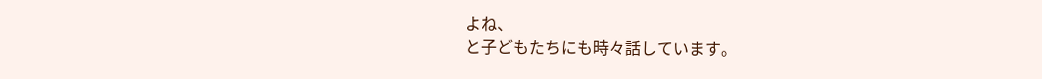よね、
と子どもたちにも時々話しています。